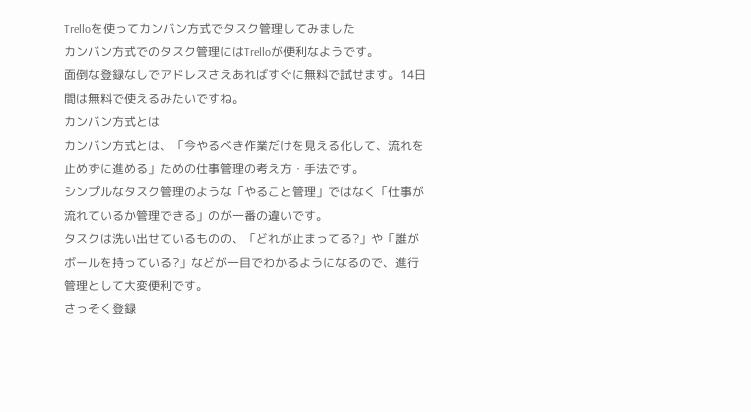Trelloを使ってカンバン方式でタスク管理してみました
カンバン方式でのタスク管理にはTrelloが便利なようです。
面倒な登録なしでアドレスさえあればすぐに無料で試せます。14日間は無料で使えるみたいですね。
カンバン方式とは
カンバン方式とは、「今やるべき作業だけを見える化して、流れを止めずに進める」ための仕事管理の考え方・手法です。
シンプルなタスク管理のような「やること管理」ではなく「仕事が流れているか管理できる」のが一番の違いです。
タスクは洗い出せているものの、「どれが止まってる?」や「誰がボールを持っている?」などが一目でわかるようになるので、進行管理として大変便利です。
さっそく登録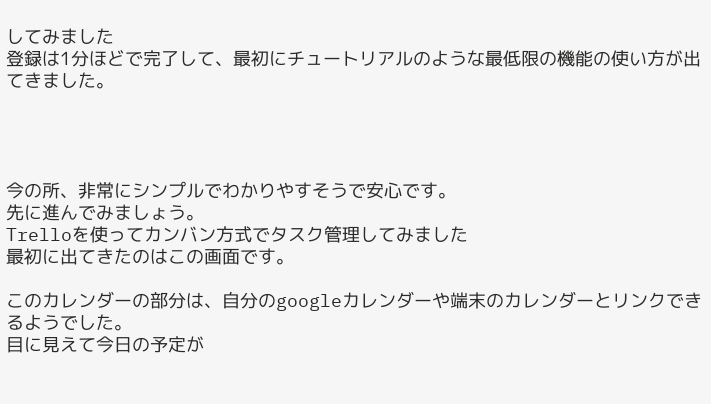してみました
登録は1分ほどで完了して、最初にチュートリアルのような最低限の機能の使い方が出てきました。




今の所、非常にシンプルでわかりやすそうで安心です。
先に進んでみましょう。
Trelloを使ってカンバン方式でタスク管理してみました
最初に出てきたのはこの画面です。

このカレンダーの部分は、自分のgoogleカレンダーや端末のカレンダーとリンクできるようでした。
目に見えて今日の予定が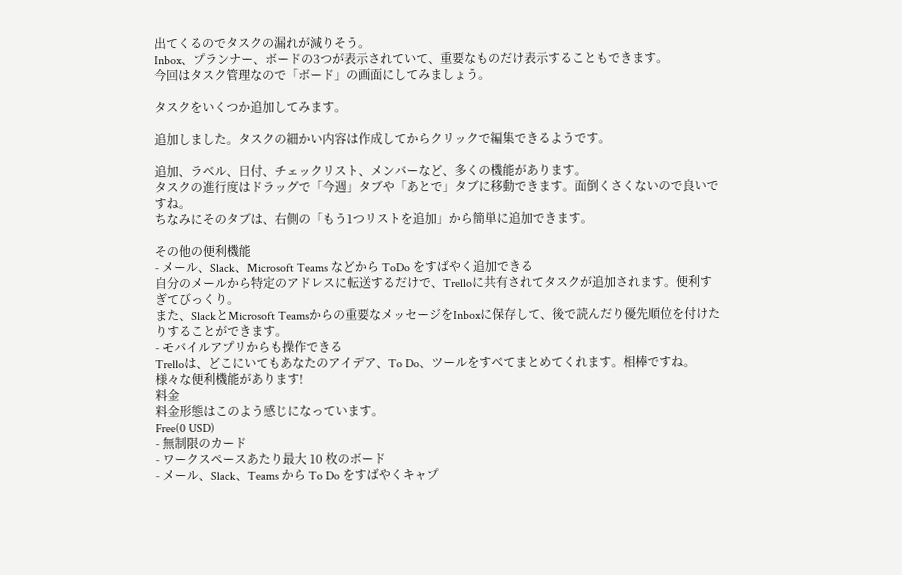出てくるのでタスクの漏れが減りそう。
Inbox、プランナー、ボードの3つが表示されていて、重要なものだけ表示することもできます。
今回はタスク管理なので「ボード」の画面にしてみましょう。

タスクをいくつか追加してみます。

追加しました。タスクの細かい内容は作成してからクリックで編集できるようです。

追加、ラベル、日付、チェックリスト、メンバーなど、多くの機能があります。
タスクの進行度はドラッグで「今週」タブや「あとで」タブに移動できます。面倒くさくないので良いですね。
ちなみにそのタブは、右側の「もう1つリストを追加」から簡単に追加できます。

その他の便利機能
- メール、Slack、Microsoft Teams などから ToDo をすばやく追加できる
自分のメールから特定のアドレスに転送するだけで、Trelloに共有されてタスクが追加されます。便利すぎてびっくり。
また、SlackとMicrosoft Teamsからの重要なメッセージをInboxに保存して、後で読んだり優先順位を付けたりすることができます。
- モバイルアプリからも操作できる
Trelloは、どこにいてもあなたのアイデア、To Do、ツールをすべてまとめてくれます。相棒ですね。
様々な便利機能があります!
料金
料金形態はこのよう感じになっています。
Free(0 USD)
- 無制限のカード
- ワークスペースあたり最大 10 枚のボード
- メール、Slack、Teams から To Do をすばやくキャプ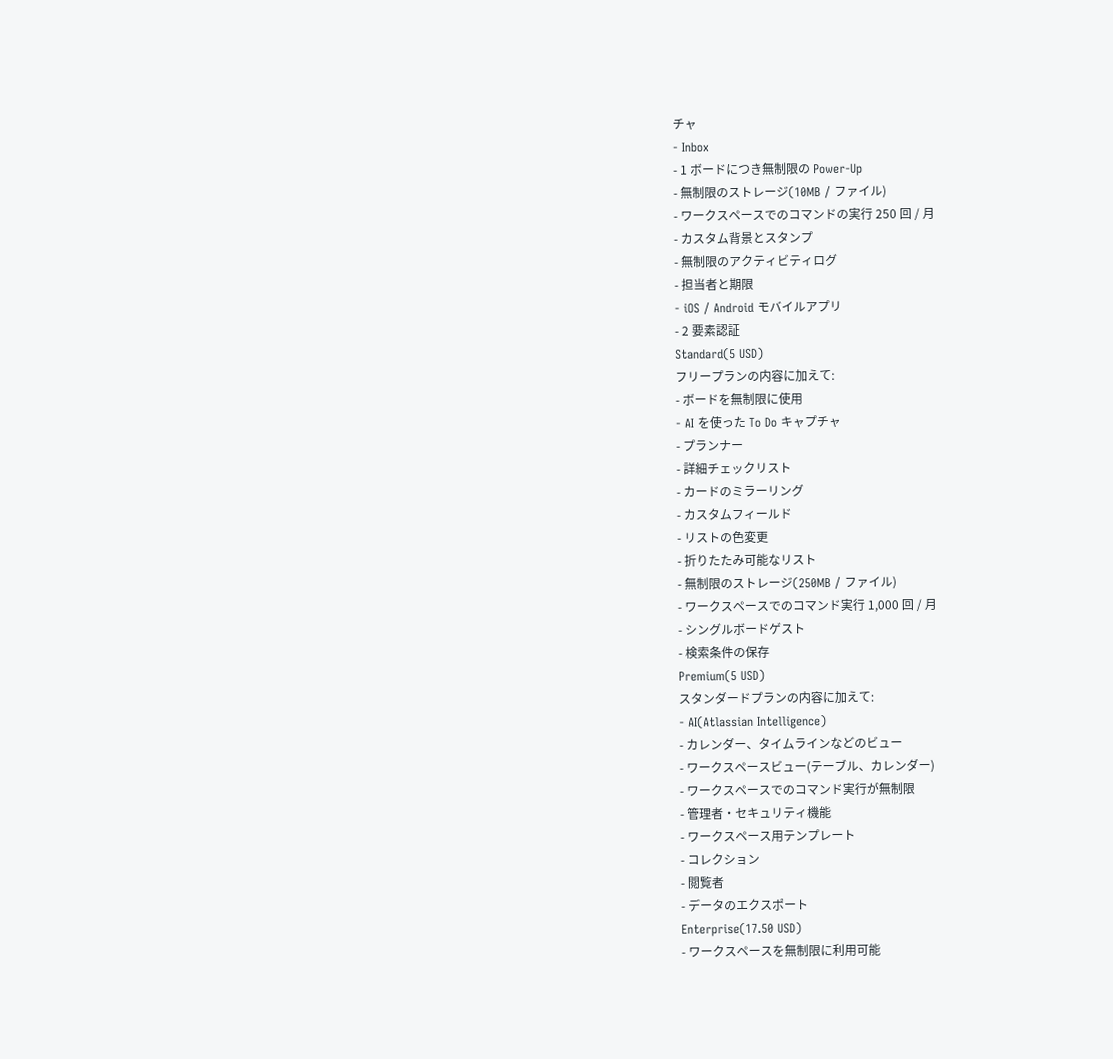チャ
- Inbox
- 1 ボードにつき無制限の Power-Up
- 無制限のストレージ(10MB / ファイル)
- ワークスペースでのコマンドの実行 250 回 / 月
- カスタム背景とスタンプ
- 無制限のアクティビティログ
- 担当者と期限
- iOS / Android モバイルアプリ
- 2 要素認証
Standard(5 USD)
フリープランの内容に加えて:
- ボードを無制限に使用
- AI を使った To Do キャプチャ
- プランナー
- 詳細チェックリスト
- カードのミラーリング
- カスタムフィールド
- リストの色変更
- 折りたたみ可能なリスト
- 無制限のストレージ(250MB / ファイル)
- ワークスペースでのコマンド実行 1,000 回 / 月
- シングルボードゲスト
- 検索条件の保存
Premium(5 USD)
スタンダードプランの内容に加えて:
- AI(Atlassian Intelligence)
- カレンダー、タイムラインなどのビュー
- ワークスペースビュー(テーブル、カレンダー)
- ワークスペースでのコマンド実行が無制限
- 管理者・セキュリティ機能
- ワークスペース用テンプレート
- コレクション
- 閲覧者
- データのエクスポート
Enterprise(17.50 USD)
- ワークスペースを無制限に利用可能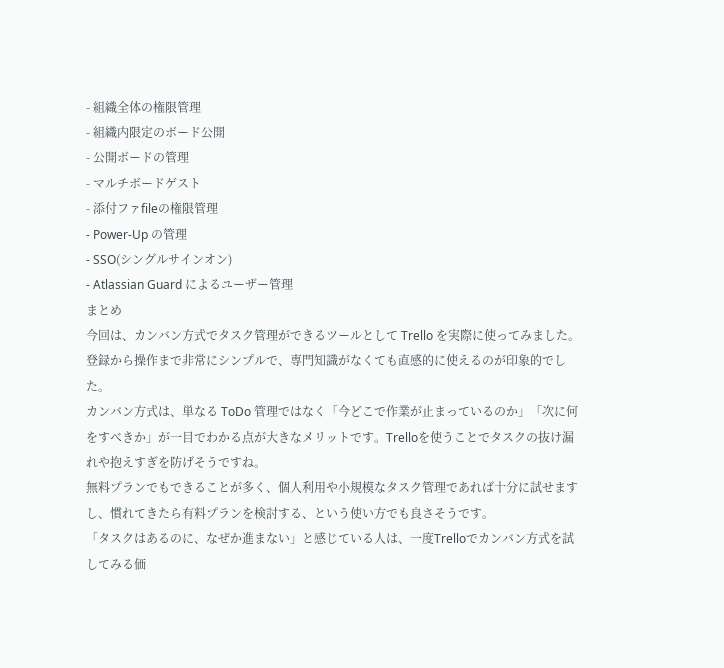- 組織全体の権限管理
- 組織内限定のボード公開
- 公開ボードの管理
- マルチボードゲスト
- 添付ファfileの権限管理
- Power-Up の管理
- SSO(シングルサインオン)
- Atlassian Guard によるユーザー管理
まとめ
今回は、カンバン方式でタスク管理ができるツールとして Trello を実際に使ってみました。
登録から操作まで非常にシンプルで、専門知識がなくても直感的に使えるのが印象的でした。
カンバン方式は、単なる ToDo 管理ではなく「今どこで作業が止まっているのか」「次に何をすべきか」が一目でわかる点が大きなメリットです。Trelloを使うことでタスクの抜け漏れや抱えすぎを防げそうですね。
無料プランでもできることが多く、個人利用や小規模なタスク管理であれば十分に試せますし、慣れてきたら有料プランを検討する、という使い方でも良さそうです。
「タスクはあるのに、なぜか進まない」と感じている人は、一度Trelloでカンバン方式を試してみる価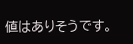値はありそうです。